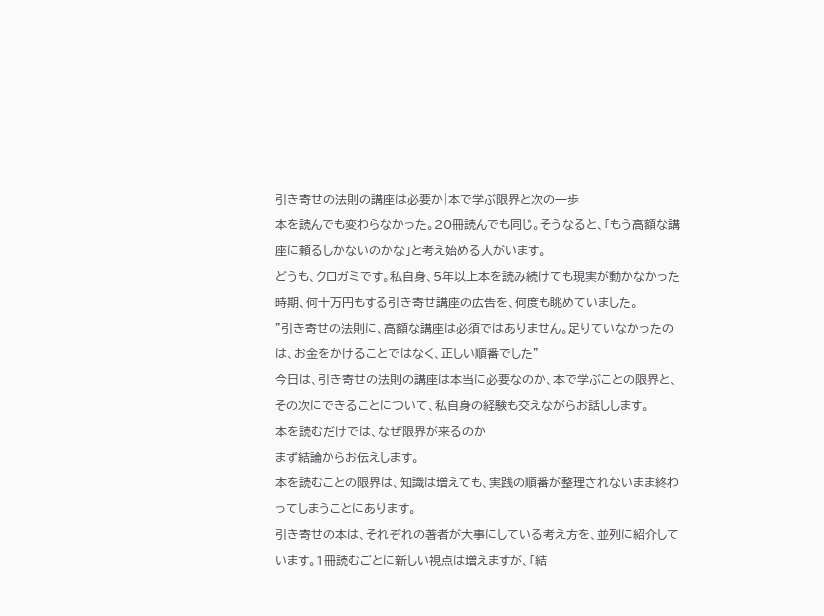引き寄せの法則の講座は必要か|本で学ぶ限界と次の一歩
本を読んでも変わらなかった。20冊読んでも同じ。そうなると、「もう高額な講座に頼るしかないのかな」と考え始める人がいます。
どうも、クロガミです。私自身、5年以上本を読み続けても現実が動かなかった時期、何十万円もする引き寄せ講座の広告を、何度も眺めていました。
"引き寄せの法則に、高額な講座は必須ではありません。足りていなかったのは、お金をかけることではなく、正しい順番でした"
今日は、引き寄せの法則の講座は本当に必要なのか、本で学ぶことの限界と、その次にできることについて、私自身の経験も交えながらお話しします。
本を読むだけでは、なぜ限界が来るのか
まず結論からお伝えします。
本を読むことの限界は、知識は増えても、実践の順番が整理されないまま終わってしまうことにあります。
引き寄せの本は、それぞれの著者が大事にしている考え方を、並列に紹介しています。1冊読むごとに新しい視点は増えますが、「結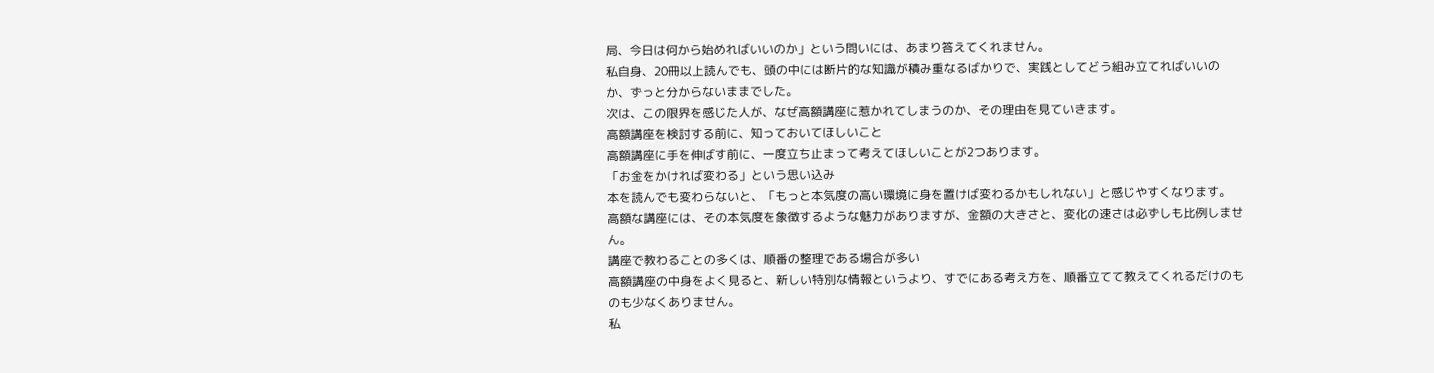局、今日は何から始めればいいのか」という問いには、あまり答えてくれません。
私自身、20冊以上読んでも、頭の中には断片的な知識が積み重なるばかりで、実践としてどう組み立てればいいのか、ずっと分からないままでした。
次は、この限界を感じた人が、なぜ高額講座に惹かれてしまうのか、その理由を見ていきます。
高額講座を検討する前に、知っておいてほしいこと
高額講座に手を伸ばす前に、一度立ち止まって考えてほしいことが2つあります。
「お金をかければ変わる」という思い込み
本を読んでも変わらないと、「もっと本気度の高い環境に身を置けば変わるかもしれない」と感じやすくなります。
高額な講座には、その本気度を象徴するような魅力がありますが、金額の大きさと、変化の速さは必ずしも比例しません。
講座で教わることの多くは、順番の整理である場合が多い
高額講座の中身をよく見ると、新しい特別な情報というより、すでにある考え方を、順番立てて教えてくれるだけのものも少なくありません。
私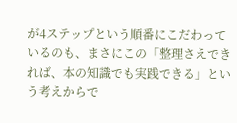が4ステップという順番にこだわっているのも、まさにこの「整理さえできれば、本の知識でも実践できる」という考えからで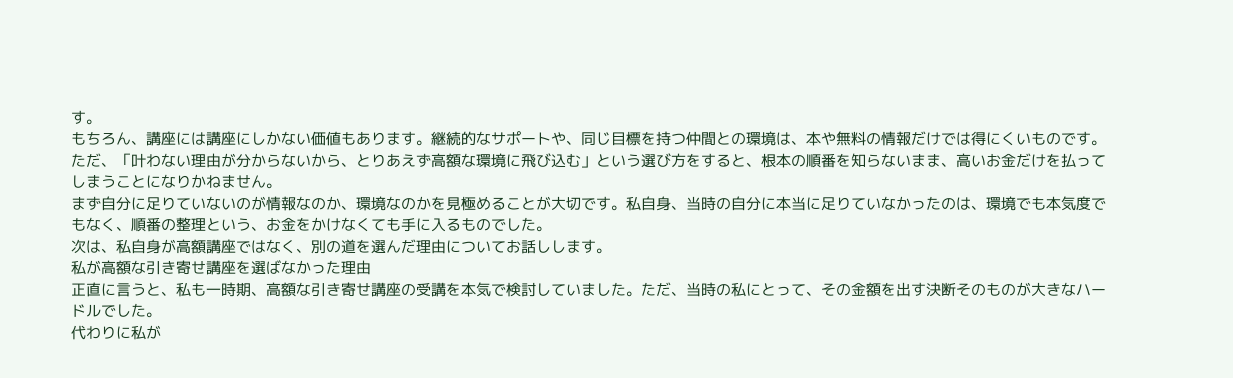す。
もちろん、講座には講座にしかない価値もあります。継続的なサポートや、同じ目標を持つ仲間との環境は、本や無料の情報だけでは得にくいものです。
ただ、「叶わない理由が分からないから、とりあえず高額な環境に飛び込む」という選び方をすると、根本の順番を知らないまま、高いお金だけを払ってしまうことになりかねません。
まず自分に足りていないのが情報なのか、環境なのかを見極めることが大切です。私自身、当時の自分に本当に足りていなかったのは、環境でも本気度でもなく、順番の整理という、お金をかけなくても手に入るものでした。
次は、私自身が高額講座ではなく、別の道を選んだ理由についてお話しします。
私が高額な引き寄せ講座を選ばなかった理由
正直に言うと、私も一時期、高額な引き寄せ講座の受講を本気で検討していました。ただ、当時の私にとって、その金額を出す決断そのものが大きなハードルでした。
代わりに私が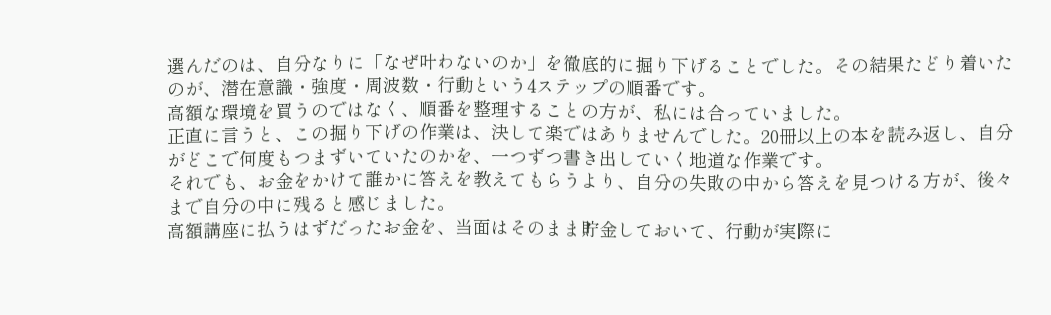選んだのは、自分なりに「なぜ叶わないのか」を徹底的に掘り下げることでした。その結果たどり着いたのが、潜在意識・強度・周波数・行動という4ステップの順番です。
高額な環境を買うのではなく、順番を整理することの方が、私には合っていました。
正直に言うと、この掘り下げの作業は、決して楽ではありませんでした。20冊以上の本を読み返し、自分がどこで何度もつまずいていたのかを、一つずつ書き出していく地道な作業です。
それでも、お金をかけて誰かに答えを教えてもらうより、自分の失敗の中から答えを見つける方が、後々まで自分の中に残ると感じました。
高額講座に払うはずだったお金を、当面はそのまま貯金しておいて、行動が実際に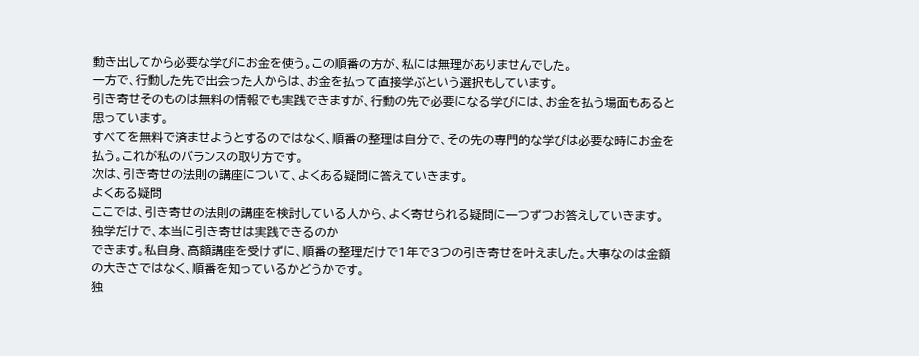動き出してから必要な学びにお金を使う。この順番の方が、私には無理がありませんでした。
一方で、行動した先で出会った人からは、お金を払って直接学ぶという選択もしています。
引き寄せそのものは無料の情報でも実践できますが、行動の先で必要になる学びには、お金を払う場面もあると思っています。
すべてを無料で済ませようとするのではなく、順番の整理は自分で、その先の専門的な学びは必要な時にお金を払う。これが私のバランスの取り方です。
次は、引き寄せの法則の講座について、よくある疑問に答えていきます。
よくある疑問
ここでは、引き寄せの法則の講座を検討している人から、よく寄せられる疑問に一つずつお答えしていきます。
独学だけで、本当に引き寄せは実践できるのか
できます。私自身、高額講座を受けずに、順番の整理だけで1年で3つの引き寄せを叶えました。大事なのは金額の大きさではなく、順番を知っているかどうかです。
独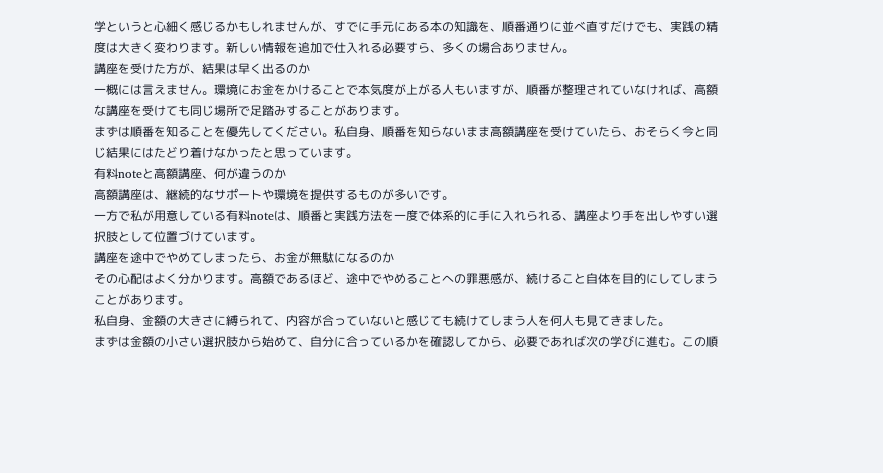学というと心細く感じるかもしれませんが、すでに手元にある本の知識を、順番通りに並べ直すだけでも、実践の精度は大きく変わります。新しい情報を追加で仕入れる必要すら、多くの場合ありません。
講座を受けた方が、結果は早く出るのか
一概には言えません。環境にお金をかけることで本気度が上がる人もいますが、順番が整理されていなければ、高額な講座を受けても同じ場所で足踏みすることがあります。
まずは順番を知ることを優先してください。私自身、順番を知らないまま高額講座を受けていたら、おそらく今と同じ結果にはたどり着けなかったと思っています。
有料noteと高額講座、何が違うのか
高額講座は、継続的なサポートや環境を提供するものが多いです。
一方で私が用意している有料noteは、順番と実践方法を一度で体系的に手に入れられる、講座より手を出しやすい選択肢として位置づけています。
講座を途中でやめてしまったら、お金が無駄になるのか
その心配はよく分かります。高額であるほど、途中でやめることへの罪悪感が、続けること自体を目的にしてしまうことがあります。
私自身、金額の大きさに縛られて、内容が合っていないと感じても続けてしまう人を何人も見てきました。
まずは金額の小さい選択肢から始めて、自分に合っているかを確認してから、必要であれば次の学びに進む。この順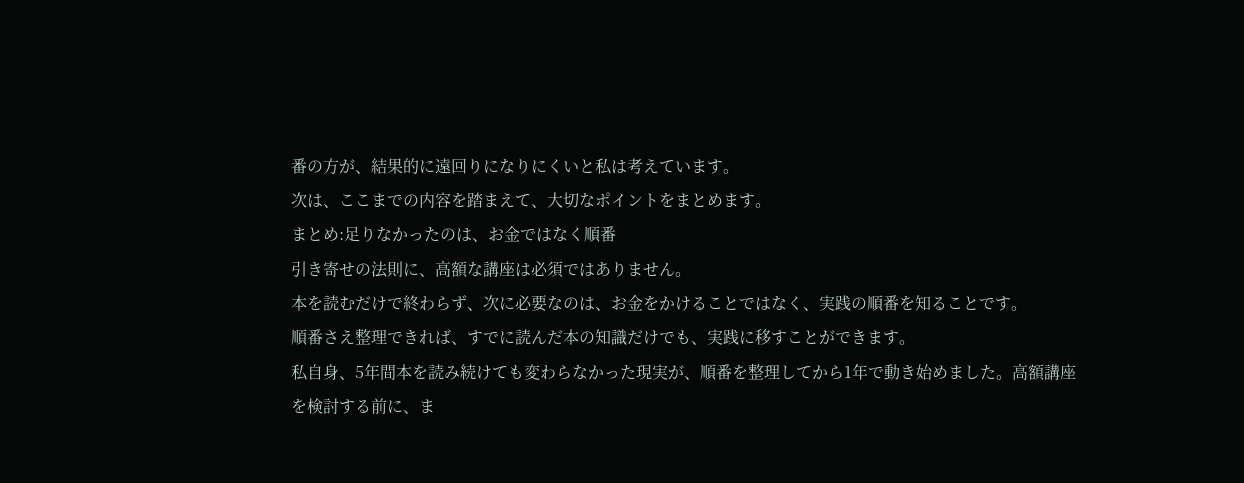番の方が、結果的に遠回りになりにくいと私は考えています。
次は、ここまでの内容を踏まえて、大切なポイントをまとめます。
まとめ:足りなかったのは、お金ではなく順番
引き寄せの法則に、高額な講座は必須ではありません。
本を読むだけで終わらず、次に必要なのは、お金をかけることではなく、実践の順番を知ることです。
順番さえ整理できれば、すでに読んだ本の知識だけでも、実践に移すことができます。
私自身、5年間本を読み続けても変わらなかった現実が、順番を整理してから1年で動き始めました。高額講座を検討する前に、ま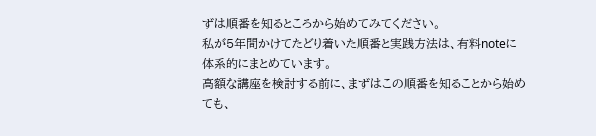ずは順番を知るところから始めてみてください。
私が5年間かけてたどり着いた順番と実践方法は、有料noteに体系的にまとめています。
高額な講座を検討する前に、まずはこの順番を知ることから始めても、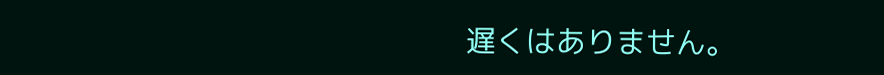遅くはありません。